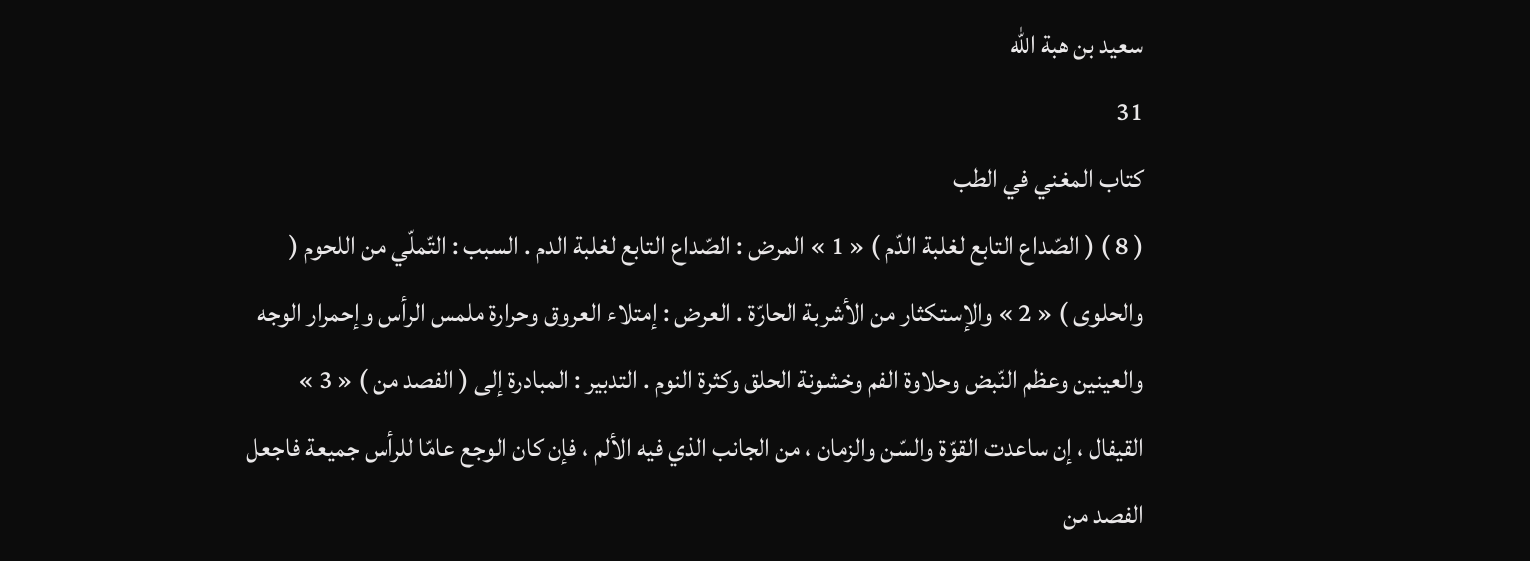سعيد بن هبة الله
31
كتاب المغني في الطب
( 8 ) ( الصّداع التابع لغلبة الدّم ) « 1 » المرض : الصّداع التابع لغلبة الدم . السبب : التّملّي من اللحوم ( والحلوى ) « 2 » والإستكثار من الأشربة الحارّة . العرض : إمتلاء العروق وحرارة ملمس الرأس وإحمرار الوجه والعينين وعظم النّبض وحلاوة الفم وخشونة الحلق وكثرة النوم . التدبير : المبادرة إلى ( الفصد من ) « 3 » القيفال ، إن ساعدت القوّة والسّن والزمان ، من الجانب الذي فيه الألم ، فإن كان الوجع عامّا للرأس جميعة فاجعل الفصد من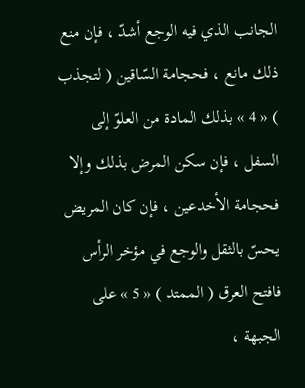الجانب الذي فيه الوجع أشدّ ، فإن منع ذلك مانع ، فحجامة السّاقين ( لتجذب ) « 4 » بذلك المادة من العلوّ إلى السفل ، فإن سكن المرض بذلك وإلا فحجامة الأخدعين ، فإن كان المريض يحسّ بالثقل والوجع في مؤخر الرأس فافتح العرق ( الممتد ) « 5 » على الجبهة ،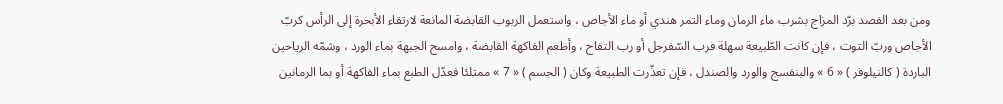ومن بعد الفصد برّد المزاج بشرب ماء الرمان وماء التمر هندي أو ماء الأجاص ، واستعمل الربوب القابضة المانعة لارتقاء الأبخرة إلى الرأس كربّ الأجاص وربّ التوت ، فإن كانت الطّبيعة سهلة فرب السّفرجل أو رب التفاح ، وأطعم الفاكهة القابضة ، وامسح الجبهة بماء الورد ، وشمّه الرياحين الباردة ( كالنيلوفر ) « 6 » والبنفسج والورد والصندل ، فإن تعذّرت الطبيعة وكان ( الجسم ) « 7 » ممتلئا فعدّل الطبع بماء الفاكهة أو بما الرمانين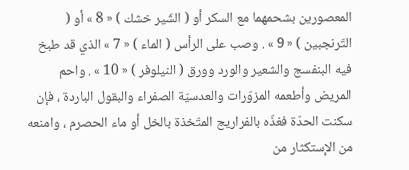المعصورين بشحمهما مع السكر أو ( الشّير خشك ) « 8 » أو ( التّرنجبين ) « 9 » . وصب على الرأس ( الماء ) « 7 » الذي قد طبخ فيه البنفسج والشعير والورد وورق ( النيلوفر ) « 10 » . واحم المريض وأطعمه المزوّرات والعدسيّة الصفراء والبقول الباردة ، فإن سكنت الحدّة فغذّه بالفراريج المتّخذة بالخل أو ماء الحصرم ، وامنعه من الإستكثار من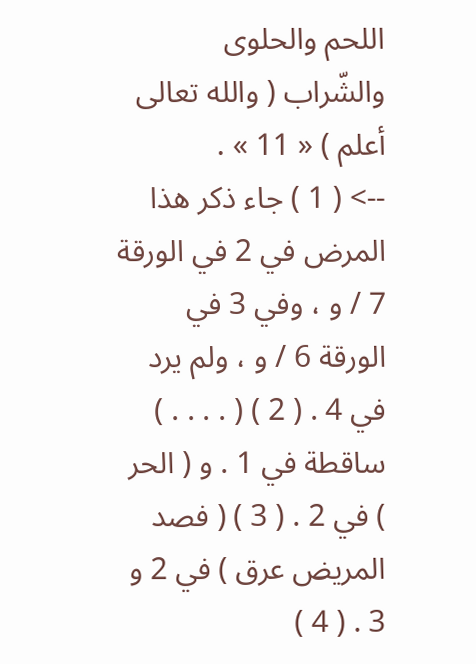اللحم والحلوى والشّراب ( والله تعالى أعلم ) « 11 » .
--> ( 1 ) جاء ذكر هذا المرض في 2 في الورقة 7 / و ، وفي 3 في الورقة 6 / و ، ولم يرد في 4 . ( 2 ) ( . . . . ) ساقطة في 1 . و ( الحر ) في 2 . ( 3 ) ( فصد المريض عرق ) في 2 و 3 . ( 4 )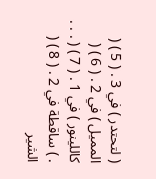( لتحتدر ) في 3 . ( 5 ) ( المميل ) في 2 . ( 6 ) ( كاللينور ) في 1 . ( 7 ) ( . . . . ) ساقطة في 2 . ( 8 ) ( الشير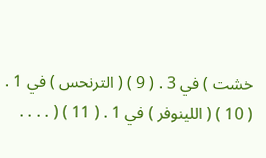خشت ) في 3 . ( 9 ) ( الترنحس ) في 1 . ( 10 ) ( اللينوفر ) في 1 . ( 11 ) ( . . . .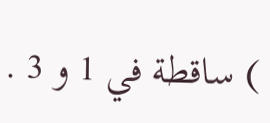) ساقطة في 1 و 3 .